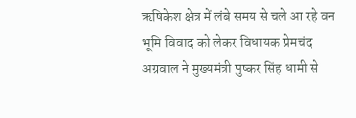ऋषिकेश क्षेत्र में लंबे समय से चले आ रहे वन भूमि विवाद को लेकर विधायक प्रेमचंद अग्रवाल ने मुख्यमंत्री पुष्कर सिंह धामी से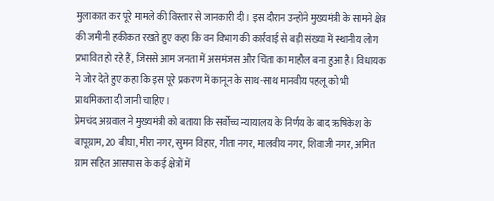मुलाकात कर पूरे मामले की विस्तार से जानकारी दी। इस दौरान उन्होंने मुख्यमंत्री के सामने क्षेत्र की जमीनी हकीकत रखते हुए कहा कि वन विभाग की कार्रवाई से बड़ी संख्या में स्थानीय लोग प्रभावित हो रहे हैं, जिससे आम जनता में असमंजस और चिंता का माहौल बना हुआ है। विधायक ने जोर देते हुए कहा कि इस पूरे प्रकरण में कानून के साथ-साथ मानवीय पहलू को भी प्राथमिकता दी जानी चाहिए।
प्रेमचंद अग्रवाल ने मुख्यमंत्री को बताया कि सर्वोच्च न्यायालय के निर्णय के बाद ऋषिकेश के बापूग्राम, 20 बीघा, मीरा नगर, सुमन विहार, गीता नगर, मालवीय नगर, शिवाजी नगर, अमित ग्राम सहित आसपास के कई क्षेत्रों में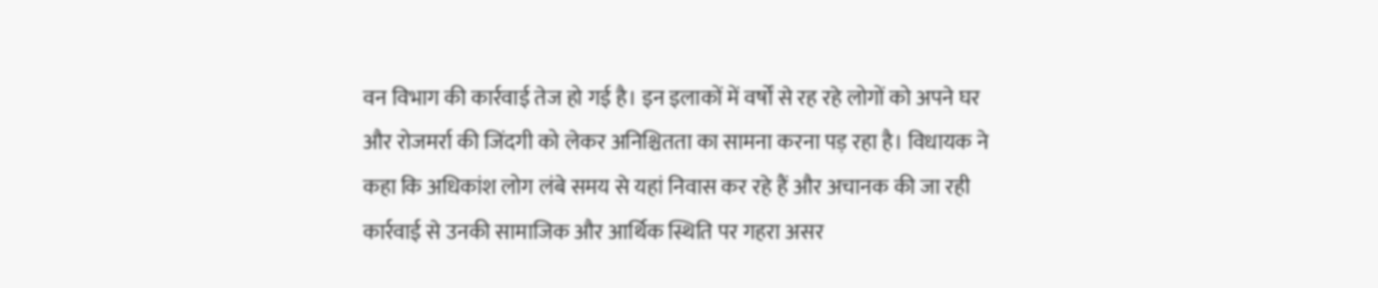वन विभाग की कार्रवाई तेज हो गई है। इन इलाकों में वर्षों से रह रहे लोगों को अपने घर और रोजमर्रा की जिंदगी को लेकर अनिश्चितता का सामना करना पड़ रहा है। विधायक ने कहा कि अधिकांश लोग लंबे समय से यहां निवास कर रहे हैं और अचानक की जा रही कार्रवाई से उनकी सामाजिक और आर्थिक स्थिति पर गहरा असर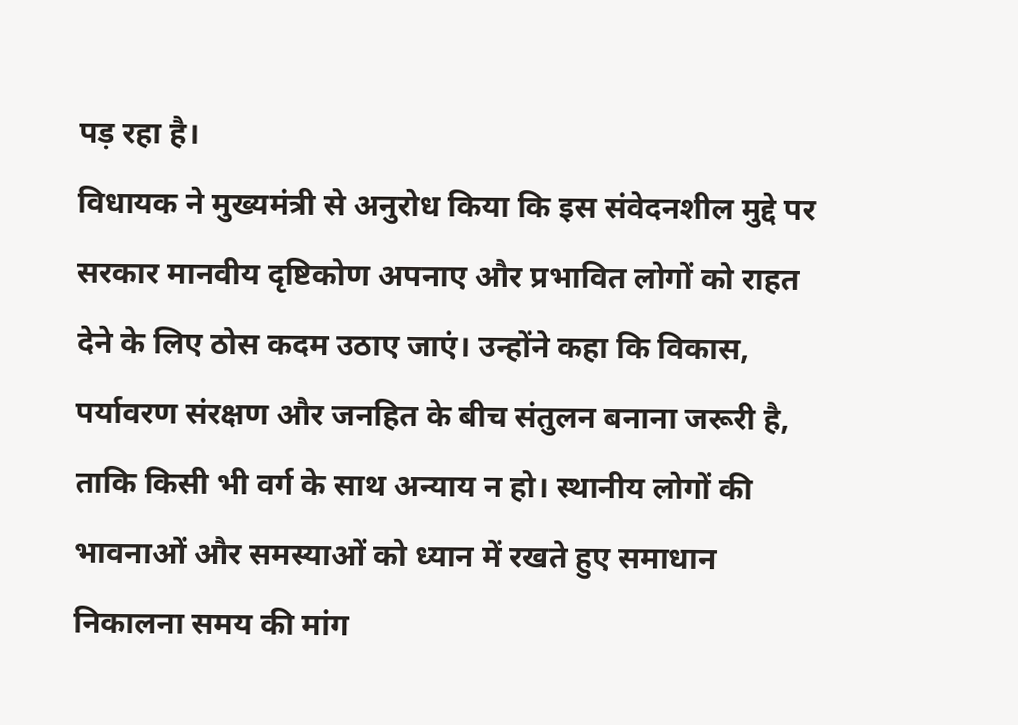पड़ रहा है।
विधायक ने मुख्यमंत्री से अनुरोध किया कि इस संवेदनशील मुद्दे पर सरकार मानवीय दृष्टिकोण अपनाए और प्रभावित लोगों को राहत देने के लिए ठोस कदम उठाए जाएं। उन्होंने कहा कि विकास, पर्यावरण संरक्षण और जनहित के बीच संतुलन बनाना जरूरी है, ताकि किसी भी वर्ग के साथ अन्याय न हो। स्थानीय लोगों की भावनाओं और समस्याओं को ध्यान में रखते हुए समाधान निकालना समय की मांग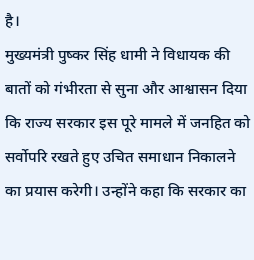है।
मुख्यमंत्री पुष्कर सिंह धामी ने विधायक की बातों को गंभीरता से सुना और आश्वासन दिया कि राज्य सरकार इस पूरे मामले में जनहित को सर्वोपरि रखते हुए उचित समाधान निकालने का प्रयास करेगी। उन्होंने कहा कि सरकार का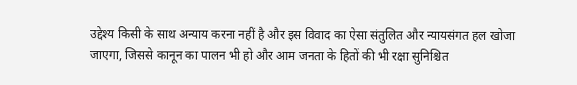उद्देश्य किसी के साथ अन्याय करना नहीं है और इस विवाद का ऐसा संतुलित और न्यायसंगत हल खोजा जाएगा, जिससे कानून का पालन भी हो और आम जनता के हितों की भी रक्षा सुनिश्चित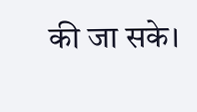की जा सके।